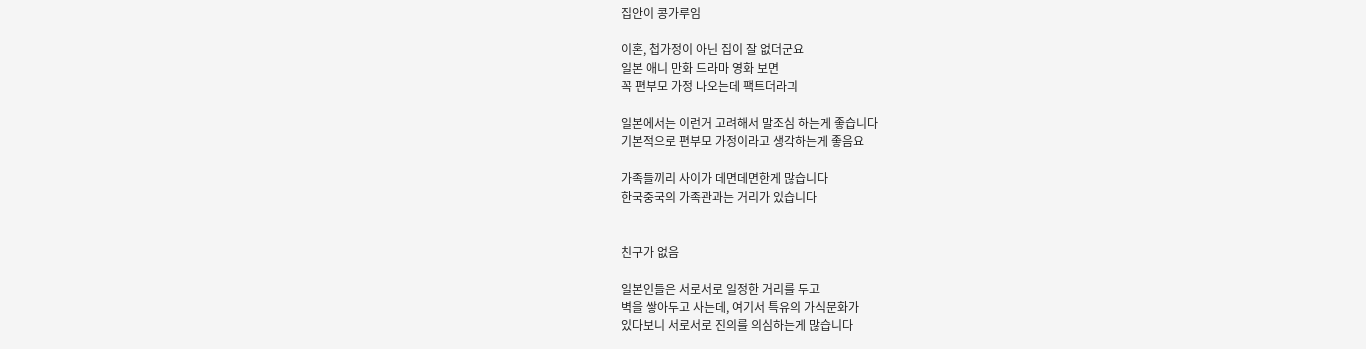집안이 콩가루임

이혼, 첩가정이 아닌 집이 잘 없더군요
일본 애니 만화 드라마 영화 보면
꼭 편부모 가정 나오는데 팩트더라긔

일본에서는 이런거 고려해서 말조심 하는게 좋습니다
기본적으로 편부모 가정이라고 생각하는게 좋음요

가족들끼리 사이가 데면데면한게 많습니다
한국중국의 가족관과는 거리가 있습니다


친구가 없음

일본인들은 서로서로 일정한 거리를 두고
벽을 쌓아두고 사는데, 여기서 특유의 가식문화가
있다보니 서로서로 진의를 의심하는게 많습니다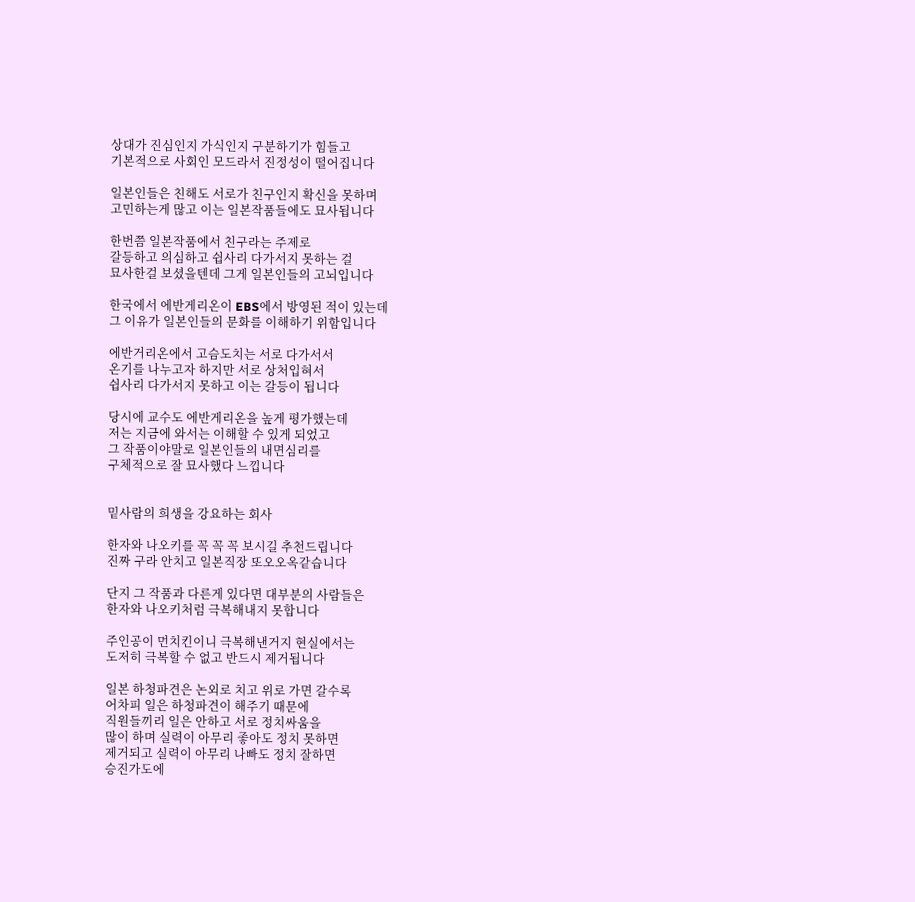상대가 진심인지 가식인지 구분하기가 힘들고
기본적으로 사회인 모드라서 진정성이 떨어집니다

일본인들은 친해도 서로가 친구인지 확신을 못하며
고민하는게 많고 이는 일본작품들에도 묘사됩니다

한번쯤 일본작품에서 친구라는 주제로
갈등하고 의심하고 쉽사리 다가서지 못하는 걸
묘사한걸 보셨을텐데 그게 일본인들의 고뇌입니다

한국에서 에반게리온이 EBS에서 방영된 적이 있는데
그 이유가 일본인들의 문화를 이해하기 위함입니다

에반거리온에서 고슴도치는 서로 다가서서
온기를 나누고자 하지만 서로 상처입혀서
쉽사리 다가서지 못하고 이는 갈등이 됩니다

당시에 교수도 에반게리온을 높게 평가했는데
저는 지금에 와서는 이해할 수 있게 되었고
그 작품이야말로 일본인들의 내면심리를
구체적으로 잘 묘사했다 느낍니다


밑사람의 희생을 강요하는 회사

한자와 나오키를 꼭 꼭 꼭 보시길 추천드립니다
진짜 구라 안치고 일본직장 또오오옥같습니다

단지 그 작품과 다른게 있다면 대부분의 사람들은
한자와 나오키처럼 극복해내지 못합니다

주인공이 먼치킨이니 극복해낸거지 현실에서는
도저히 극복할 수 없고 반드시 제거됩니다

일본 하청파견은 논외로 치고 위로 가면 갈수록
어차피 일은 하청파견이 해주기 때문에
직원들끼리 일은 안하고 서로 정치싸움을
많이 하며 실력이 아무리 좋아도 정치 못하면
제거되고 실력이 아무리 나빠도 정치 잘하면
승진가도에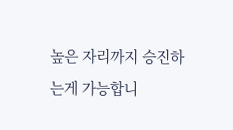높은 자리까지 승진하는게 가능합니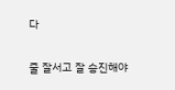다

줄 잘서고 잘 승진해야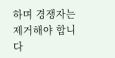하며 경쟁자는 제거해야 합니다